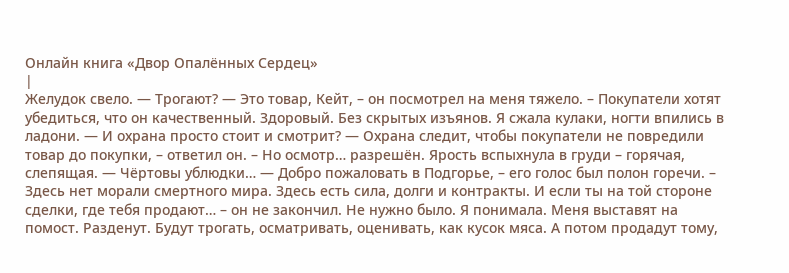Онлайн книга «Двор Опалённых Сердец»
|
Желудок свело. — Трогают? — Это товар, Кейт, – он посмотрел на меня тяжело. – Покупатели хотят убедиться, что он качественный. Здоровый. Без скрытых изъянов. Я сжала кулаки, ногти впились в ладони. — И охрана просто стоит и смотрит? — Охрана следит, чтобы покупатели не повредили товар до покупки, – ответил он. – Но осмотр… разрешён. Ярость вспыхнула в груди – горячая, слепящая. — Чёртовы ублюдки… — Добро пожаловать в Подгорье, – его голос был полон горечи. – Здесь нет морали смертного мира. Здесь есть сила, долги и контракты. И если ты на той стороне сделки, где тебя продают… – он не закончил. Не нужно было. Я понимала. Меня выставят на помост. Разденут. Будут трогать, осматривать, оценивать, как кусок мяса. А потом продадут тому,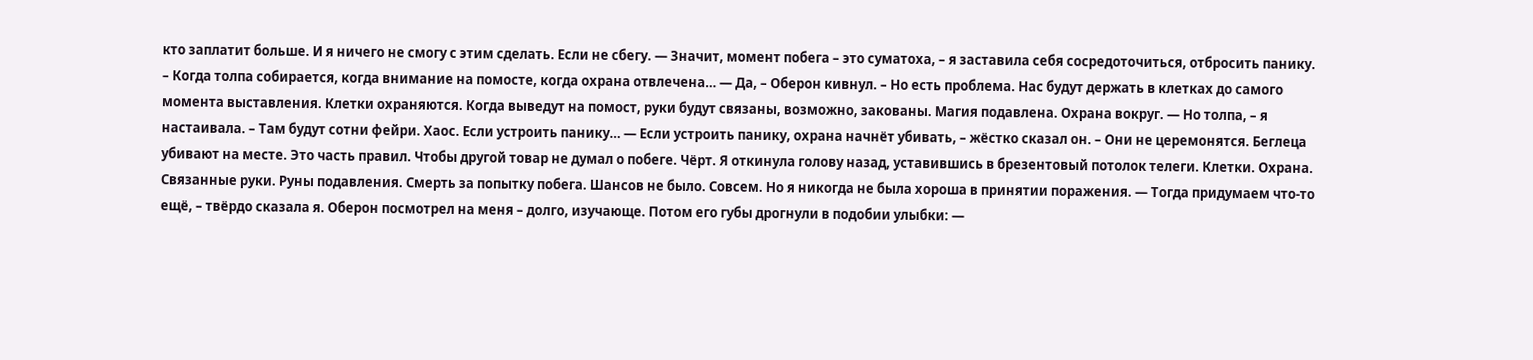кто заплатит больше. И я ничего не смогу с этим сделать. Если не сбегу. — Значит, момент побега – это суматоха, – я заставила себя сосредоточиться, отбросить панику. – Когда толпа собирается, когда внимание на помосте, когда охрана отвлечена… — Да, – Оберон кивнул. – Но есть проблема. Нас будут держать в клетках до самого момента выставления. Клетки охраняются. Когда выведут на помост, руки будут связаны, возможно, закованы. Магия подавлена. Охрана вокруг. — Но толпа, – я настаивала. – Там будут сотни фейри. Хаос. Если устроить панику… — Если устроить панику, охрана начнёт убивать, – жёстко сказал он. – Они не церемонятся. Беглеца убивают на месте. Это часть правил. Чтобы другой товар не думал о побеге. Чёрт. Я откинула голову назад, уставившись в брезентовый потолок телеги. Клетки. Охрана. Связанные руки. Руны подавления. Смерть за попытку побега. Шансов не было. Совсем. Но я никогда не была хороша в принятии поражения. — Тогда придумаем что-то ещё, – твёрдо сказала я. Оберон посмотрел на меня – долго, изучающе. Потом его губы дрогнули в подобии улыбки: —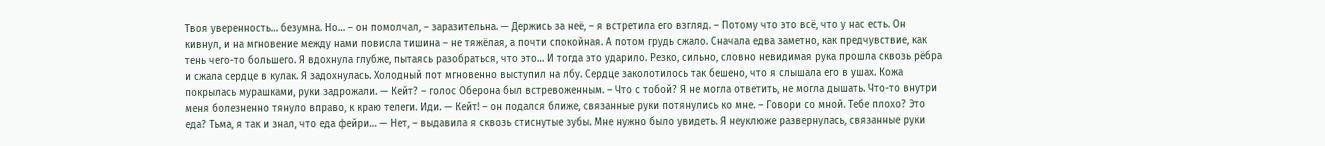Твоя уверенность… безумна. Но… – он помолчал, – заразительна. — Держись за неё, – я встретила его взгляд. – Потому что это всё, что у нас есть. Он кивнул, и на мгновение между нами повисла тишина – не тяжёлая, а почти спокойная. А потом грудь сжало. Сначала едва заметно, как предчувствие, как тень чего-то большего. Я вдохнула глубже, пытаясь разобраться, что это… И тогда это ударило. Резко, сильно, словно невидимая рука прошла сквозь рёбра и сжала сердце в кулак. Я задохнулась. Холодный пот мгновенно выступил на лбу. Сердце заколотилось так бешено, что я слышала его в ушах. Кожа покрылась мурашками, руки задрожали. — Кейт? – голос Оберона был встревоженным. – Что с тобой? Я не могла ответить, не могла дышать. Что-то внутри меня болезненно тянуло вправо, к краю телеги. Иди. — Кейт! – он подался ближе, связанные руки потянулись ко мне. – Говори со мной. Тебе плохо? Это еда? Тьма, я так и знал, что еда фейри… — Нет, – выдавила я сквозь стиснутые зубы. Мне нужно было увидеть. Я неуклюже развернулась, связанные руки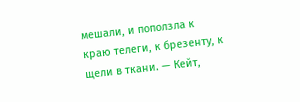мешали, и поползла к краю телеги, к брезенту, к щели в ткани. — Кейт,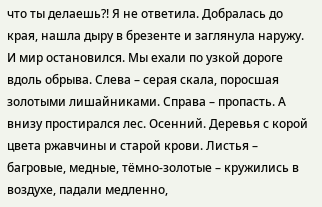что ты делаешь?! Я не ответила. Добралась до края, нашла дыру в брезенте и заглянула наружу. И мир остановился. Мы ехали по узкой дороге вдоль обрыва. Слева – серая скала, поросшая золотыми лишайниками. Справа – пропасть. А внизу простирался лес. Осенний. Деревья с корой цвета ржавчины и старой крови. Листья – багровые, медные, тёмно-золотые – кружились в воздухе, падали медленно,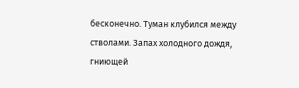бесконечно. Туман клубился между стволами. Запах холодного дождя, гниющей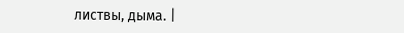листвы, дыма. |